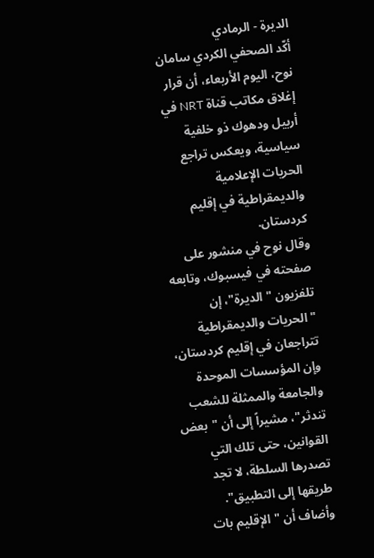الديرة - الرمادي
أكّد الصحفي الكردي سامان نوح، اليوم الأربعاء، أن قرار إغلاق مكاتب قناة NRT في أربيل ودهوك ذو خلفية سياسية، ويعكس تراجع الحريات الإعلامية والديمقراطية في إقليم كردستان.
وقال نوح في منشور على صفحته في فيسبوك، وتابعه تلفزيون "الديرة"، إن "الحريات والديمقراطية تتراجعان في إقليم كردستان، وإن المؤسسات الموحدة والجامعة والممثلة للشعب تندثر"، مشيراً إلى أن "بعض القوانين، حتى تلك التي تصدرها السلطة، لا تجد طريقها إلى التطبيق".
وأضاف أن "الإقليم بات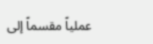عملياً مقسماً إلى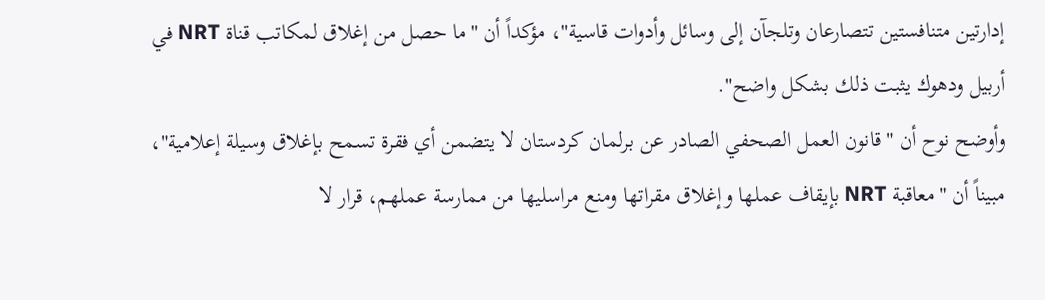إدارتين متنافستين تتصارعان وتلجآن إلى وسائل وأدوات قاسية"، مؤكداً أن "ما حصل من إغلاق لمكاتب قناة NRT في أربيل ودهوك يثبت ذلك بشكل واضح".
وأوضح نوح أن "قانون العمل الصحفي الصادر عن برلمان كردستان لا يتضمن أي فقرة تسمح بإغلاق وسيلة إعلامية"، مبيناً أن "معاقبة NRT بإيقاف عملها وإغلاق مقراتها ومنع مراسليها من ممارسة عملهم، قرار لا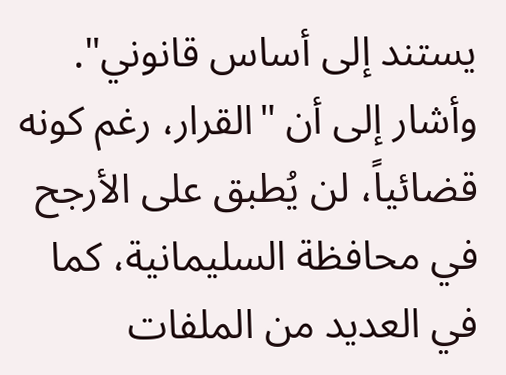يستند إلى أساس قانوني".
وأشار إلى أن "القرار، رغم كونه قضائياً، لن يُطبق على الأرجح في محافظة السليمانية، كما في العديد من الملفات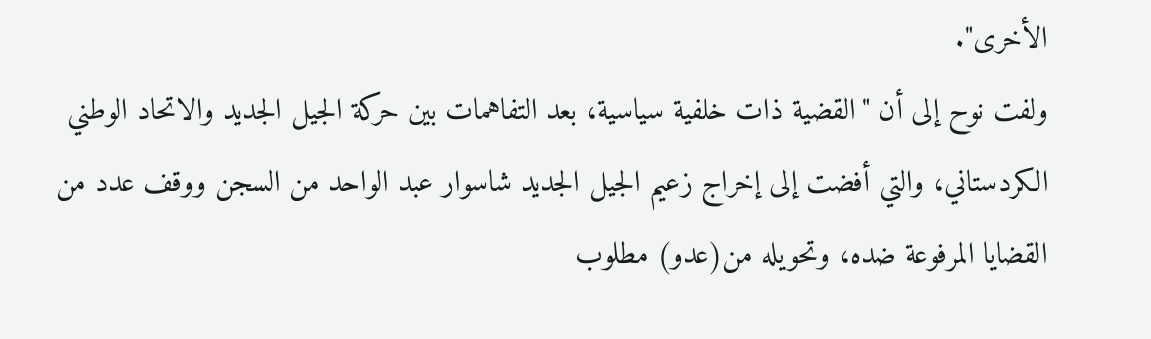الأخرى".
ولفت نوح إلى أن "القضية ذات خلفية سياسية، بعد التفاهمات بين حركة الجيل الجديد والاتحاد الوطني الكردستاني، والتي أفضت إلى إخراج زعيم الجيل الجديد شاسوار عبد الواحد من السجن ووقف عدد من القضايا المرفوعة ضده، وتحويله من(عدو) مطلوب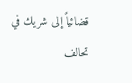قضائياً إلى شريك في تحالف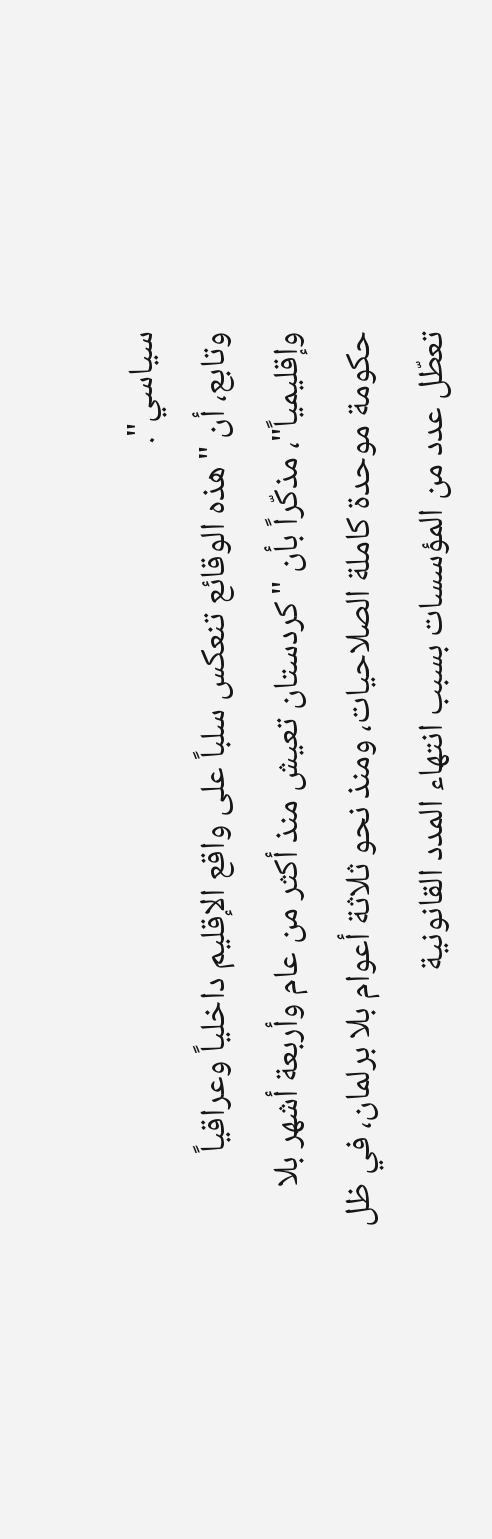سياسي".
وتابع، أن "هذه الوقائع تنعكس سلباً على واقع الإقليم داخلياً وعراقياً وإقليمياً"، مذكّراً بأن "كردستان تعيش منذ أكثر من عام وأربعة أشهر بلا حكومة موحدة كاملة الصلاحيات، ومنذ نحو ثلاثة أعوام بلا برلمان، في ظل تعطّل عدد من المؤسسات بسبب انتهاء المدد القانونية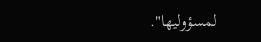لمسؤوليها".